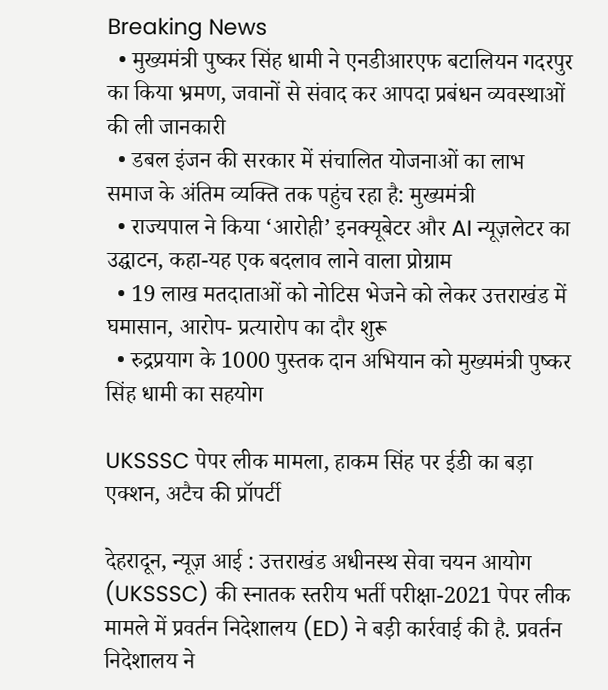Breaking News
  • मुख्यमंत्री पुष्कर सिंह धामी ने एनडीआरएफ बटालियन गदरपुर का किया भ्रमण, जवानों से संवाद कर आपदा प्रबंधन व्यवस्थाओं की ली जानकारी
  • डबल इंजन की सरकार में संचालित योजनाओं का लाभ समाज के अंतिम व्यक्ति तक पहुंच रहा है: मुख्यमंत्री
  • राज्यपाल ने किया ‘आरोही’ इनक्यूबेटर और AI न्यूज़लेटर का उद्घाटन, कहा-यह एक बदलाव लाने वाला प्रोग्राम
  • 19 लाख मतदाताओं को नोटिस भेजने को लेकर उत्तराखंड में घमासान, आरोप- प्रत्यारोप का दौर शुरू
  • रुद्रप्रयाग के 1000 पुस्तक दान अभियान को मुख्यमंत्री पुष्कर सिंह धामी का सहयोग

UKSSSC पेपर लीक मामला, हाकम सिंह पर ईडी का बड़ा एक्शन, अटैच की प्रॉपर्टी

देहरादून, न्यूज़ आई : उत्तराखंड अधीनस्थ सेवा चयन आयोग (UKSSSC) की स्नातक स्तरीय भर्ती परीक्षा-2021 पेपर लीक मामले में प्रवर्तन निदेशालय (ED) ने बड़ी कार्रवाई की है. प्रवर्तन निदेशालय ने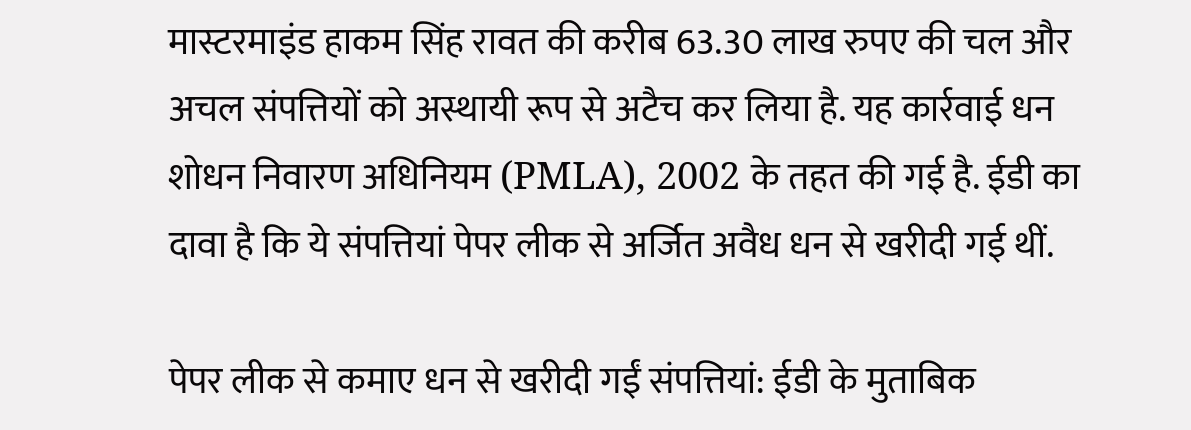मास्टरमाइंड हाकम सिंह रावत की करीब 63.30 लाख रुपए की चल और अचल संपत्तियों को अस्थायी रूप से अटैच कर लिया है. यह कार्रवाई धन शोधन निवारण अधिनियम (PMLA), 2002 के तहत की गई है. ईडी का दावा है कि ये संपत्तियां पेपर लीक से अर्जित अवैध धन से खरीदी गई थीं.

पेपर लीक से कमाए धन से खरीदी गईं संपत्तियां: ईडी के मुताबिक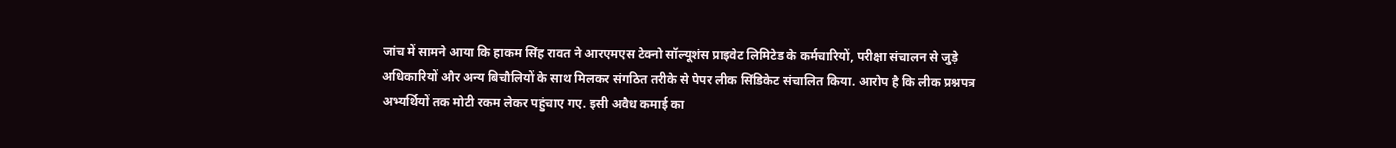जांच में सामने आया कि हाकम सिंह रावत ने आरएमएस टेक्नो सॉल्यूशंस प्राइवेट लिमिटेड के कर्मचारियों, परीक्षा संचालन से जुड़े अधिकारियों और अन्य बिचौलियों के साथ मिलकर संगठित तरीके से पेपर लीक सिंडिकेट संचालित किया. आरोप है कि लीक प्रश्नपत्र अभ्यर्थियों तक मोटी रकम लेकर पहुंचाए गए. इसी अवैध कमाई का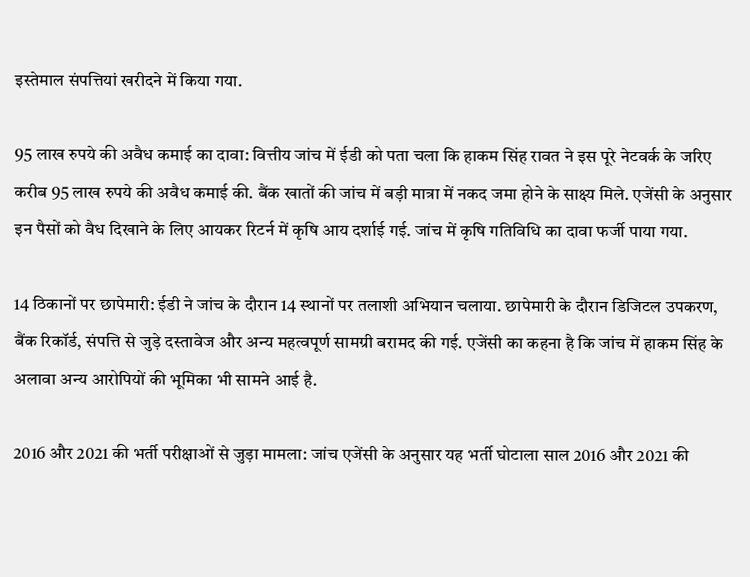इस्तेमाल संपत्तियां खरीदने में किया गया.

95 लाख रुपये की अवैध कमाई का दावा: वित्तीय जांच में ईडी को पता चला कि हाकम सिंह रावत ने इस पूरे नेटवर्क के जरिए करीब 95 लाख रुपये की अवैध कमाई की. बैंक खातों की जांच में बड़ी मात्रा में नकद जमा होने के साक्ष्य मिले. एजेंसी के अनुसार इन पैसों को वैध दिखाने के लिए आयकर रिटर्न में कृषि आय दर्शाई गई. जांच में कृषि गतिविधि का दावा फर्जी पाया गया.

14 ठिकानों पर छापेमारी: ईडी ने जांच के दौरान 14 स्थानों पर तलाशी अभियान चलाया. छापेमारी के दौरान डिजिटल उपकरण, बैंक रिकॉर्ड, संपत्ति से जुड़े दस्तावेज और अन्य महत्वपूर्ण सामग्री बरामद की गई. एजेंसी का कहना है कि जांच में हाकम सिंह के अलावा अन्य आरोपियों की भूमिका भी सामने आई है.

2016 और 2021 की भर्ती परीक्षाओं से जुड़ा मामला: जांच एजेंसी के अनुसार यह भर्ती घोटाला साल 2016 और 2021 की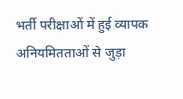भर्ती परीक्षाओं में हुई व्यापक अनियमितताओं से जुड़ा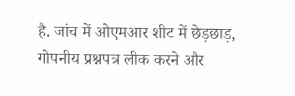है. जांच में ओएमआर शीट में छेड़छाड़, गोपनीय प्रश्नपत्र लीक करने और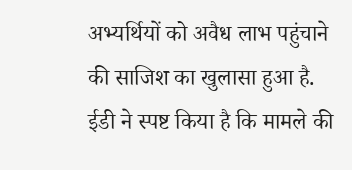अभ्यर्थियों को अवैध लाभ पहुंचाने की साजिश का खुलासा हुआ है. ईडी ने स्पष्ट किया है कि मामले की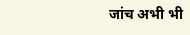जांच अभी भी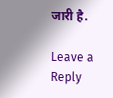जारी है.

Leave a Reply